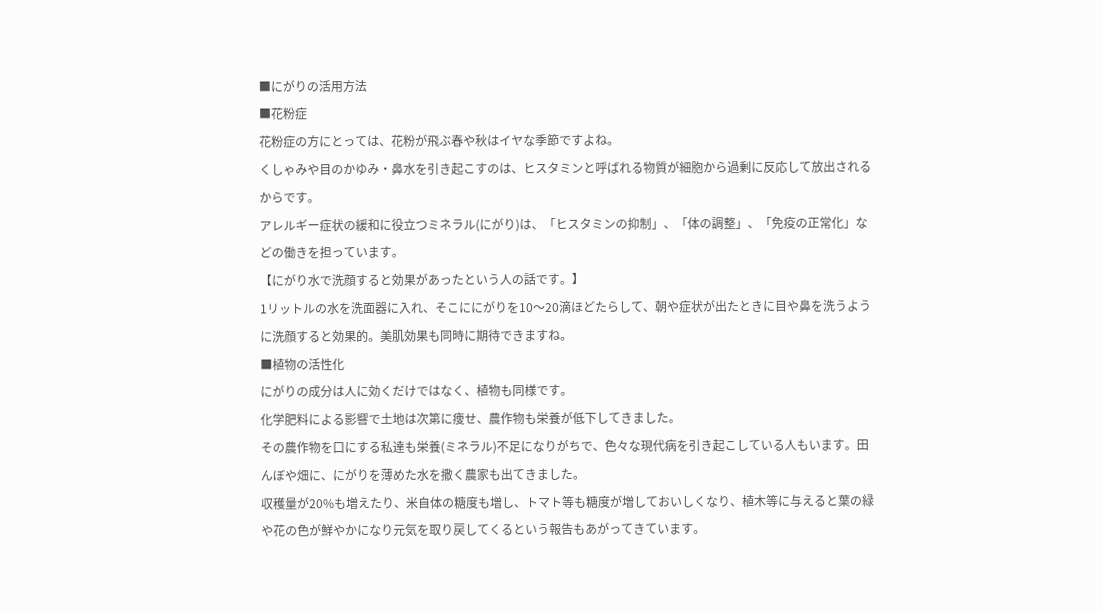■にがりの活用方法
■花粉症
花粉症の方にとっては、花粉が飛ぶ春や秋はイヤな季節ですよね。
くしゃみや目のかゆみ・鼻水を引き起こすのは、ヒスタミンと呼ばれる物質が細胞から過剰に反応して放出されるからです。
アレルギー症状の緩和に役立つミネラル(にがり)は、「ヒスタミンの抑制」、「体の調整」、「免疫の正常化」などの働きを担っています。
【にがり水で洗顔すると効果があったという人の話です。】
1リットルの水を洗面器に入れ、そこににがりを10〜20滴ほどたらして、朝や症状が出たときに目や鼻を洗うように洗顔すると効果的。美肌効果も同時に期待できますね。
■植物の活性化
にがりの成分は人に効くだけではなく、植物も同様です。
化学肥料による影響で土地は次第に痩せ、農作物も栄養が低下してきました。
その農作物を口にする私達も栄養(ミネラル)不足になりがちで、色々な現代病を引き起こしている人もいます。田んぼや畑に、にがりを薄めた水を撒く農家も出てきました。
収穫量が20%も増えたり、米自体の糖度も増し、トマト等も糖度が増しておいしくなり、植木等に与えると葉の緑や花の色が鮮やかになり元気を取り戻してくるという報告もあがってきています。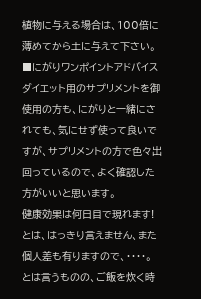植物に与える場合は、100倍に薄めてから土に与えて下さい。
■にがりワンポイントアドバイス
ダイエット用のサプリメントを御使用の方も、にがりと一緒にされても、気にせず使って良いですが、サプリメントの方で色々出回っているので、よく確認した方がいいと思います。
健康効果は何日目で現れます! とは、はっきり言えません、また個人差も有りますので、・・・・。
とは言うものの、ご飯を炊く時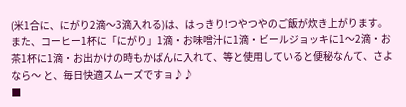(米1合に、にがり2滴〜3滴入れる)は、はっきり!つやつやのご飯が炊き上がります。
また、コーヒー1杯に「にがり」1滴・お味噌汁に1滴・ビールジョッキに1〜2滴・お茶1杯に1滴・お出かけの時もかばんに入れて、等と使用していると便秘なんて、さよなら〜 と、毎日快適スムーズですョ♪♪
■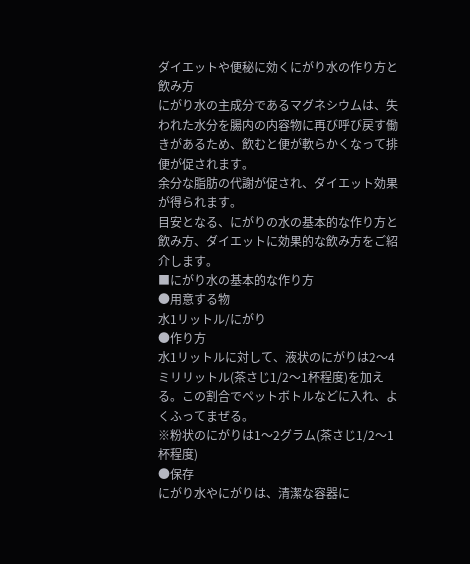ダイエットや便秘に効くにがり水の作り方と飲み方
にがり水の主成分であるマグネシウムは、失われた水分を腸内の内容物に再び呼び戻す働きがあるため、飲むと便が軟らかくなって排便が促されます。
余分な脂肪の代謝が促され、ダイエット効果が得られます。
目安となる、にがりの水の基本的な作り方と飲み方、ダイエットに効果的な飲み方をご紹介します。
■にがり水の基本的な作り方
●用意する物
水1リットル/にがり
●作り方
水1リットルに対して、液状のにがりは2〜4ミリリットル(茶さじ1/2〜1杯程度)を加える。この割合でペットボトルなどに入れ、よくふってまぜる。
※粉状のにがりは1〜2グラム(茶さじ1/2〜1杯程度)
●保存
にがり水やにがりは、清潔な容器に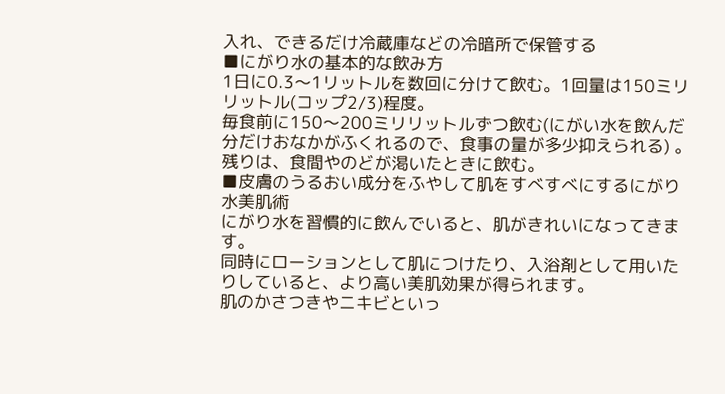入れ、できるだけ冷蔵庫などの冷暗所で保管する
■にがり水の基本的な飲み方
1日に0.3〜1リットルを数回に分けて飲む。1回量は150ミリリットル(コップ2/3)程度。
毎食前に150〜200ミリリットルずつ飲む(にがい水を飲んだ分だけおなかがふくれるので、食事の量が多少抑えられる) 。
残りは、食間やのどが渇いたときに飲む。
■皮膚のうるおい成分をふやして肌をすべすべにするにがり水美肌術
にがり水を習慣的に飲んでいると、肌がきれいになってきます。
同時にローションとして肌につけたり、入浴剤として用いたりしていると、より高い美肌効果が得られます。
肌のかさつきやニキビといっ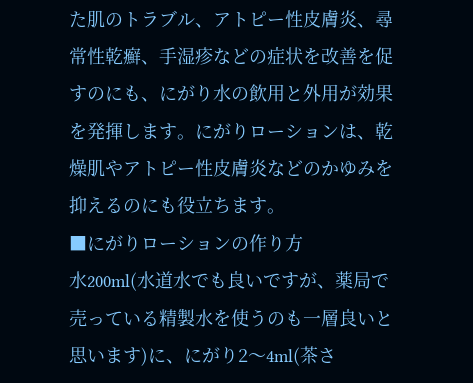た肌のトラブル、アトピー性皮膚炎、尋常性乾癬、手湿疹などの症状を改善を促すのにも、にがり水の飲用と外用が効果を発揮します。にがりローションは、乾燥肌やアトピー性皮膚炎などのかゆみを抑えるのにも役立ちます。
■にがりローションの作り方
水200ml(水道水でも良いですが、薬局で売っている精製水を使うのも一層良いと思います)に、にがり2〜4ml(茶さ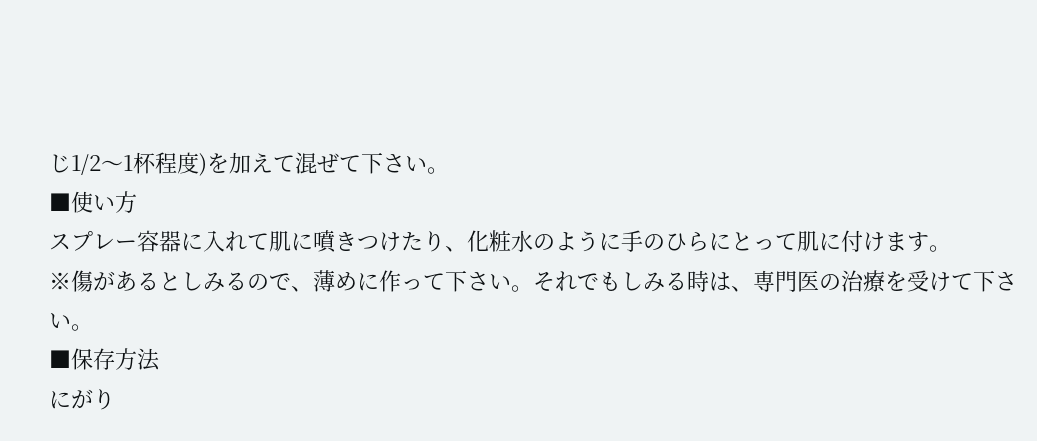じ1/2〜1杯程度)を加えて混ぜて下さい。
■使い方
スプレー容器に入れて肌に噴きつけたり、化粧水のように手のひらにとって肌に付けます。
※傷があるとしみるので、薄めに作って下さい。それでもしみる時は、専門医の治療を受けて下さい。
■保存方法
にがり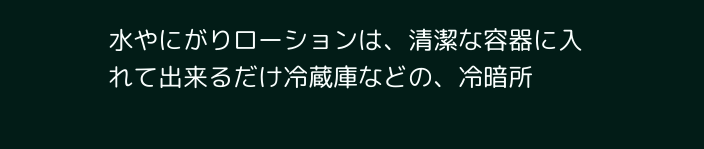水やにがりローションは、清潔な容器に入れて出来るだけ冷蔵庫などの、冷暗所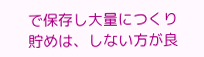で保存し大量につくり貯めは、しない方が良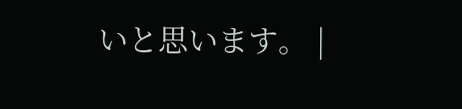いと思います。 |